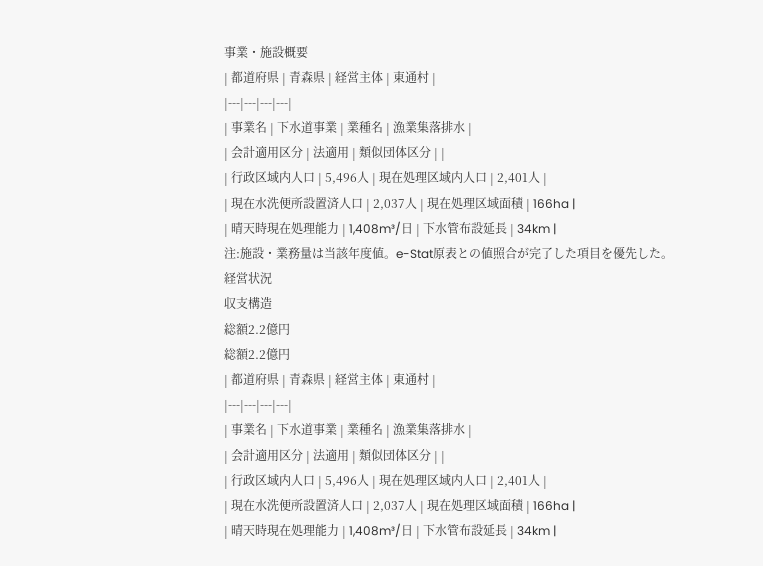事業・施設概要
| 都道府県 | 青森県 | 経営主体 | 東通村 |
|---|---|---|---|
| 事業名 | 下水道事業 | 業種名 | 漁業集落排水 |
| 会計適用区分 | 法適用 | 類似団体区分 | |
| 行政区域内人口 | 5,496人 | 現在処理区域内人口 | 2,401人 |
| 現在水洗便所設置済人口 | 2,037人 | 現在処理区域面積 | 166ha |
| 晴天時現在処理能力 | 1,408m³/日 | 下水管布設延長 | 34km |
注:施設・業務量は当該年度値。e-Stat原表との値照合が完了した項目を優先した。
経営状況
収支構造
総額2.2億円
総額2.2億円
| 都道府県 | 青森県 | 経営主体 | 東通村 |
|---|---|---|---|
| 事業名 | 下水道事業 | 業種名 | 漁業集落排水 |
| 会計適用区分 | 法適用 | 類似団体区分 | |
| 行政区域内人口 | 5,496人 | 現在処理区域内人口 | 2,401人 |
| 現在水洗便所設置済人口 | 2,037人 | 現在処理区域面積 | 166ha |
| 晴天時現在処理能力 | 1,408m³/日 | 下水管布設延長 | 34km |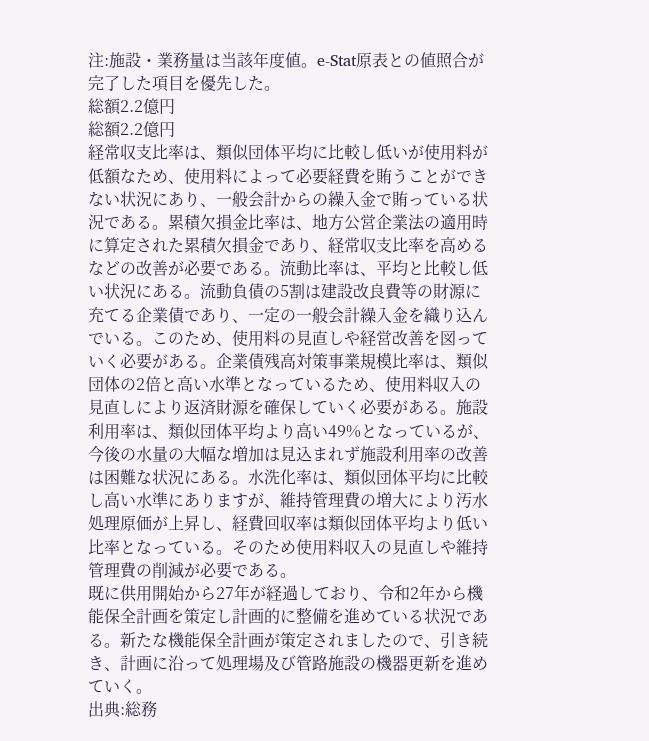注:施設・業務量は当該年度値。e-Stat原表との値照合が完了した項目を優先した。
総額2.2億円
総額2.2億円
経常収支比率は、類似団体平均に比較し低いが使用料が低額なため、使用料によって必要経費を賄うことができない状況にあり、一般会計からの繰入金で賄っている状況である。累積欠損金比率は、地方公営企業法の適用時に算定された累積欠損金であり、経常収支比率を高めるなどの改善が必要である。流動比率は、平均と比較し低い状況にある。流動負債の5割は建設改良費等の財源に充てる企業債であり、一定の一般会計繰入金を織り込んでいる。このため、使用料の見直しや経営改善を図っていく必要がある。企業債残高対策事業規模比率は、類似団体の2倍と高い水準となっているため、使用料収入の見直しにより返済財源を確保していく必要がある。施設利用率は、類似団体平均より高い49%となっているが、今後の水量の大幅な増加は見込まれず施設利用率の改善は困難な状況にある。水洗化率は、類似団体平均に比較し高い水準にありますが、維持管理費の増大により汚水処理原価が上昇し、経費回収率は類似団体平均より低い比率となっている。そのため使用料収入の見直しや維持管理費の削減が必要である。
既に供用開始から27年が経過しており、令和2年から機能保全計画を策定し計画的に整備を進めている状況である。新たな機能保全計画が策定されましたので、引き続き、計画に沿って処理場及び管路施設の機器更新を進めていく。
出典:総務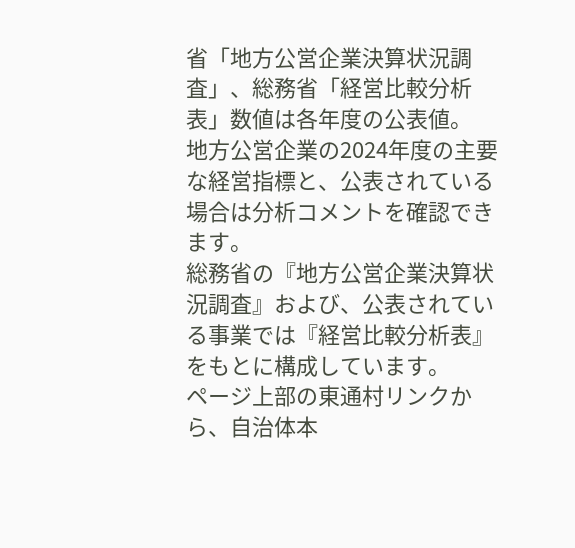省「地方公営企業決算状況調査」、総務省「経営比較分析表」数値は各年度の公表値。
地方公営企業の2024年度の主要な経営指標と、公表されている場合は分析コメントを確認できます。
総務省の『地方公営企業決算状況調査』および、公表されている事業では『経営比較分析表』をもとに構成しています。
ページ上部の東通村リンクから、自治体本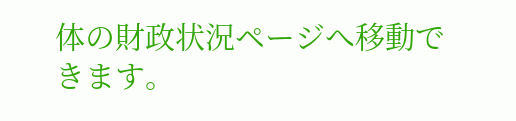体の財政状況ページへ移動できます。